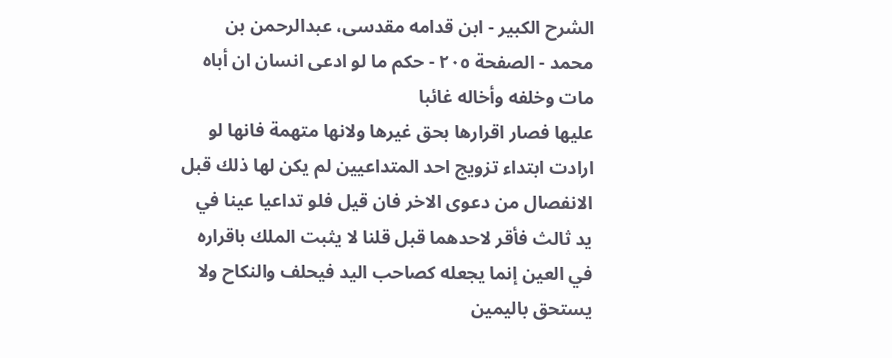الشرح الکبير - ابن قدامه مقدسی، عبدالرحمن بن محمد - الصفحة ٢٠٥ - حكم ما لو ادعى انسان ان أباه مات وخلفه وأخاله غائبا
عليها فصار اقرارها بحق غيرها ولانها متهمة فانها لو ارادت ابتداء تزويج احد المتداعيين لم يكن لها ذلك قبل الانفصال من دعوى الاخر فان قيل فلو تداعيا عينا في يد ثالث فأقر لاحدهما قبل قلنا لا يثبت الملك باقراره في العين إنما يجعله كصاحب اليد فيحلف والنكاح ولا يستحق باليمين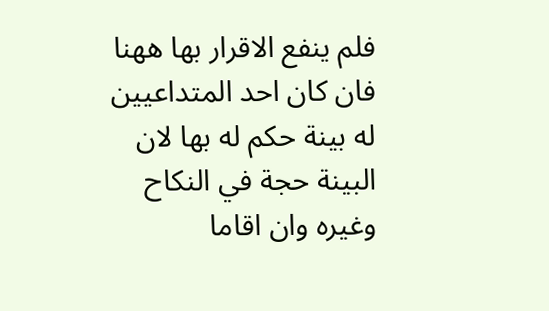فلم ينفع الاقرار بها ههنا فان كان احد المتداعيين له بينة حكم له بها لان البينة حجة في النكاح وغيره وان اقاما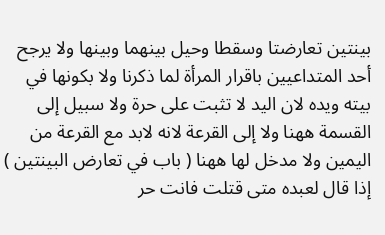بينتين تعارضتا وسقطا وحيل بينهما وبينها ولا يرجح أحد المتداعيين باقرار المرأة لما ذكرنا ولا بكونها في بيته ويده لان اليد لا تثبت على حرة ولا سبيل إلى القسمة ههنا ولا إلى القرعة لانه لابد مع القرعة من اليمين ولا مدخل لها ههنا ( باب في تعارض البينتين ) إذا قال لعبده متى قتلت فانت حر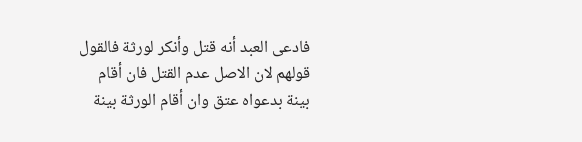فادعى العبد أنه قتل وأنكر لورثة فالقول قولهم لان الاصل عدم القتل فان أقام بينة بدعواه عتق وان أقام الورثة بينة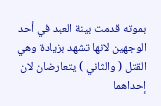بموته قدمت بينة العبد في أحد الوجهين لانها تشهد بزيادة وهي القتل ( والثاني ) يتعارضان لان إحداهما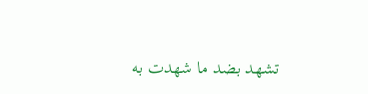تشهد بضد ما شهدت به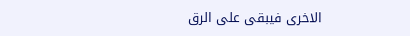الاخرى فيبقى على الرق